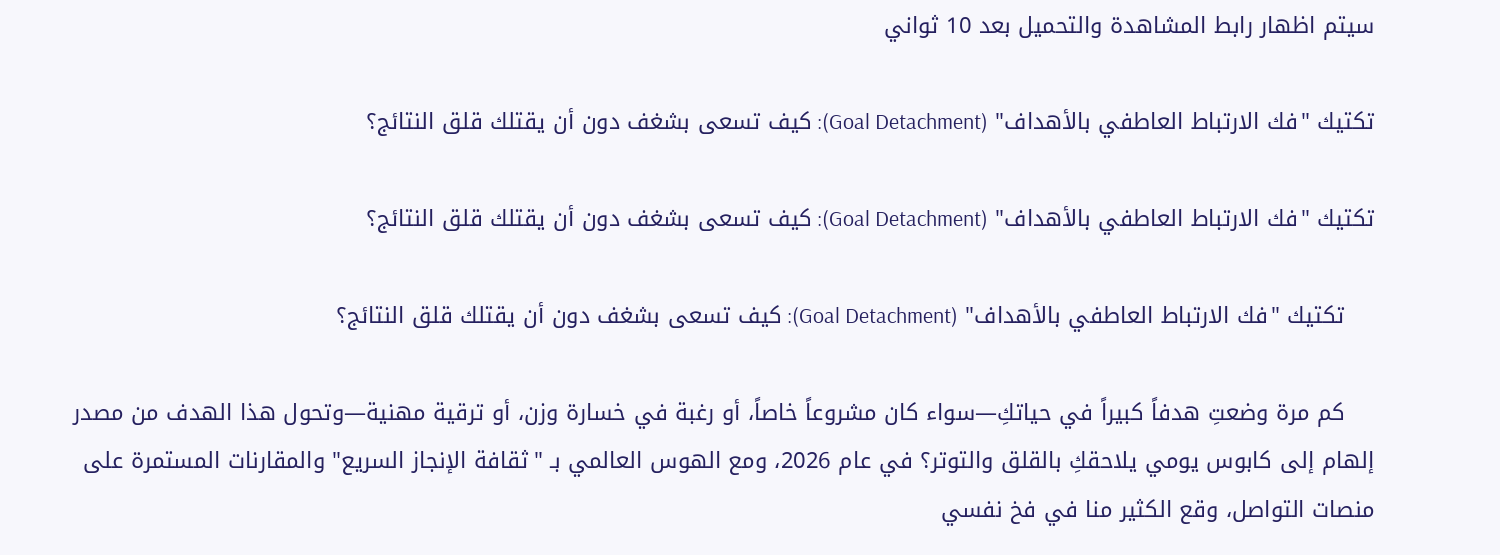سيتم اظهار رابط المشاهدة والتحميل بعد 10 ثواني

تكتيك "فك الارتباط العاطفي بالأهداف" (Goal Detachment): كيف تسعى بشغف دون أن يقتلك قلق النتائج؟

تكتيك "فك الارتباط العاطفي بالأهداف" (Goal Detachment): كيف تسعى بشغف دون أن يقتلك قلق النتائج؟

    تكتيك "فك الارتباط العاطفي بالأهداف" (Goal Detachment): كيف تسعى بشغف دون أن يقتلك قلق النتائج؟

    كم مرة وضعتِ هدفاً كبيراً في حياتكِ—سواء كان مشروعاً خاصاً، أو رغبة في خسارة وزن، أو ترقية مهنية—وتحول هذا الهدف من مصدر إلهام إلى كابوس يومي يلاحقكِ بالقلق والتوتر؟ في عام 2026، ومع الهوس العالمي بـ "ثقافة الإنجاز السريع" والمقارنات المستمرة على منصات التواصل، وقع الكثير منا في فخ نفسي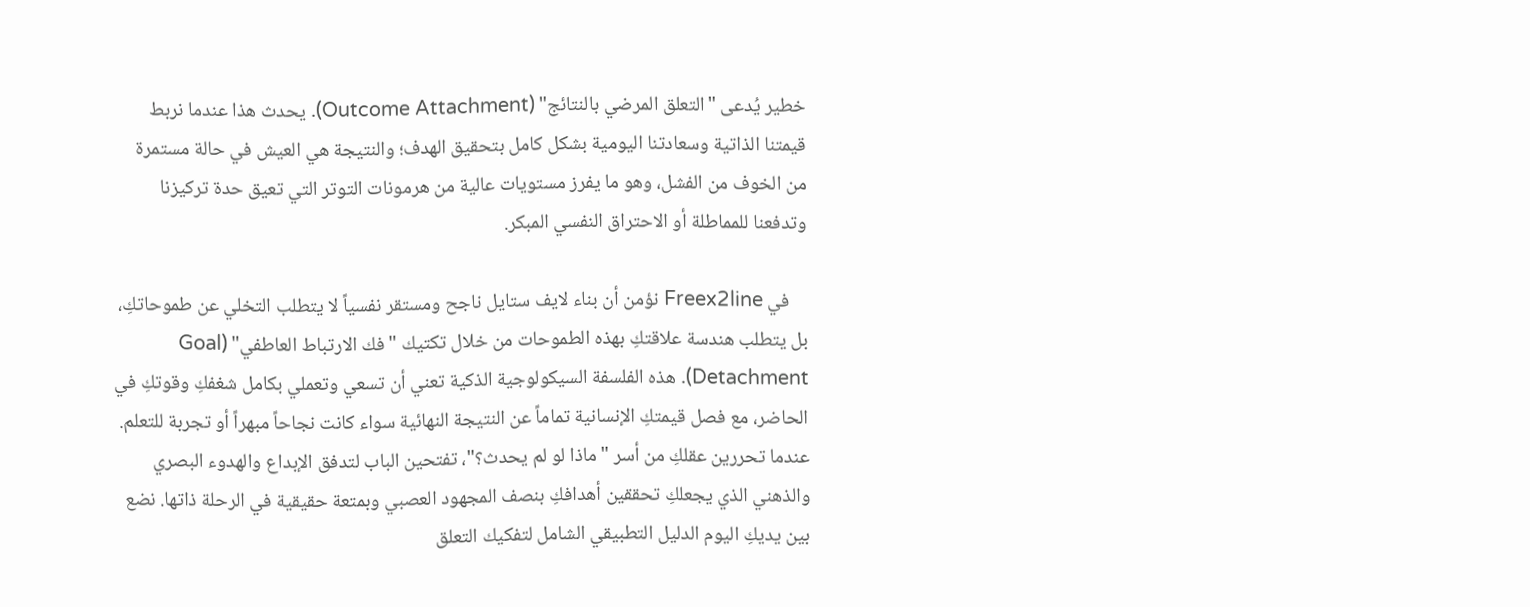خطير يُدعى "التعلق المرضي بالنتائج" (Outcome Attachment). يحدث هذا عندما نربط قيمتنا الذاتية وسعادتنا اليومية بشكل كامل بتحقيق الهدف؛ والنتيجة هي العيش في حالة مستمرة من الخوف من الفشل، وهو ما يفرز مستويات عالية من هرمونات التوتر التي تعيق حدة تركيزنا وتدفعنا للمماطلة أو الاحتراق النفسي المبكر.

    في Freex2line نؤمن أن بناء لايف ستايل ناجح ومستقر نفسياً لا يتطلب التخلي عن طموحاتكِ، بل يتطلب هندسة علاقتكِ بهذه الطموحات من خلال تكتيك "فك الارتباط العاطفي" (Goal Detachment). هذه الفلسفة السيكولوجية الذكية تعني أن تسعي وتعملي بكامل شغفكِ وقوتكِ في الحاضر، مع فصل قيمتكِ الإنسانية تماماً عن النتيجة النهائية سواء كانت نجاحاً مبهراً أو تجربة للتعلم. عندما تحررين عقلكِ من أسر "ماذا لو لم يحدث؟"، تفتحين الباب لتدفق الإبداع والهدوء البصري والذهني الذي يجعلكِ تحققين أهدافكِ بنصف المجهود العصبي وبمتعة حقيقية في الرحلة ذاتها. نضع بين يديكِ اليوم الدليل التطبيقي الشامل لتفكيك التعلق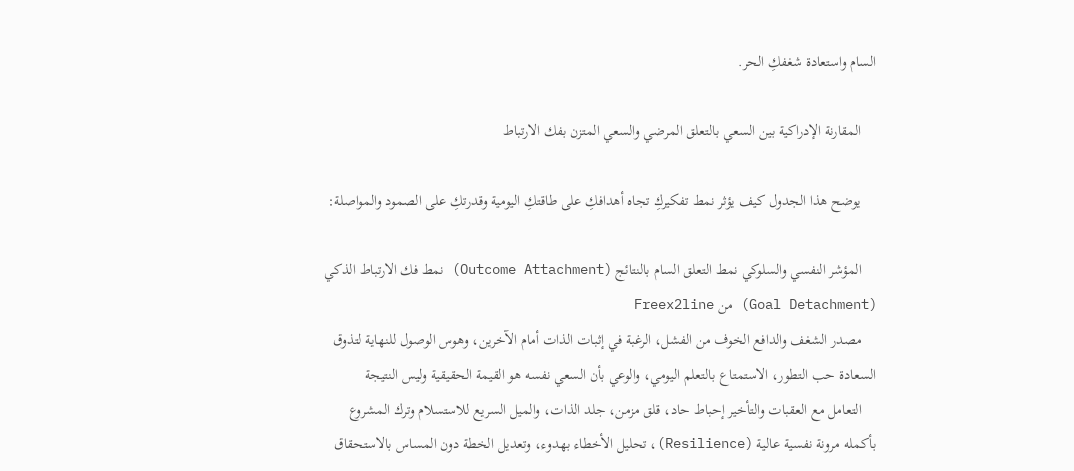السام واستعادة شغفكِ الحر.

    المقارنة الإدراكية بين السعي بالتعلق المرضي والسعي المتزن بفك الارتباط

    يوضح هذا الجدول كيف يؤثر نمط تفكيركِ تجاه أهدافكِ على طاقتكِ اليومية وقدرتكِ على الصمود والمواصلة:

    المؤشر النفسي والسلوكي نمط التعلق السام بالنتائج (Outcome Attachment) نمط فك الارتباط الذكي (Goal Detachment) من Freex2line
    مصدر الشغف والدافع الخوف من الفشل، الرغبة في إثبات الذات أمام الآخرين، وهوس الوصول للنهاية لتذوق السعادة حب التطور، الاستمتاع بالتعلم اليومي، والوعي بأن السعي نفسه هو القيمة الحقيقية وليس النتيجة
    التعامل مع العقبات والتأخير إحباط حاد، قلق مزمن، جلد الذات، والميل السريع للاستسلام وترك المشروع بأكمله مرونة نفسية عالية (Resilience)، تحليل الأخطاء بهدوء، وتعديل الخطة دون المساس بالاستحقاق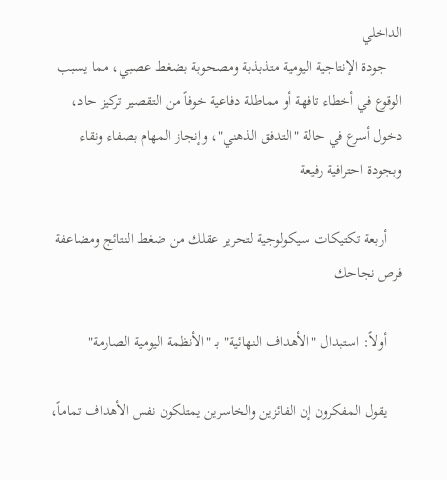الداخلي
    جودة الإنتاجية اليومية متذبذبة ومصحوبة بضغط عصبي، مما يسبب الوقوع في أخطاء تافهة أو مماطلة دفاعية خوفاً من التقصير تركيز حاد، دخول أسرع في حالة "التدفق الذهني"، وإنجاز المهام بصفاء ونقاء وبجودة احترافية رفيعة

    أربعة تكتيكات سيكولوجية لتحرير عقلك من ضغط النتائج ومضاعفة فرص نجاحك

    أولاً: استبدال "الأهداف النهائية" بـ "الأنظمة اليومية الصارمة"

    يقول المفكرون إن الفائزين والخاسرين يمتلكون نفس الأهداف تماماً،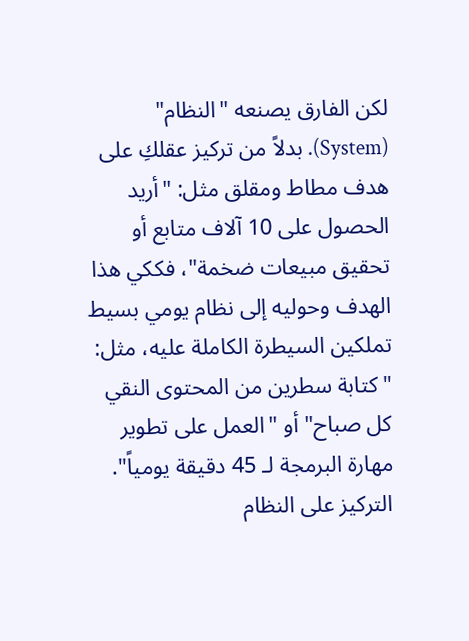لكن الفارق يصنعه "النظام" (System). بدلاً من تركيز عقلكِ على هدف مطاط ومقلق مثل: "أريد الحصول على 10 آلاف متابع أو تحقيق مبيعات ضخمة"، فككي هذا الهدف وحوليه إلى نظام يومي بسيط تملكين السيطرة الكاملة عليه، مثل: "كتابة سطرين من المحتوى النقي كل صباح" أو "العمل على تطوير مهارة البرمجة لـ 45 دقيقة يومياً". التركيز على النظام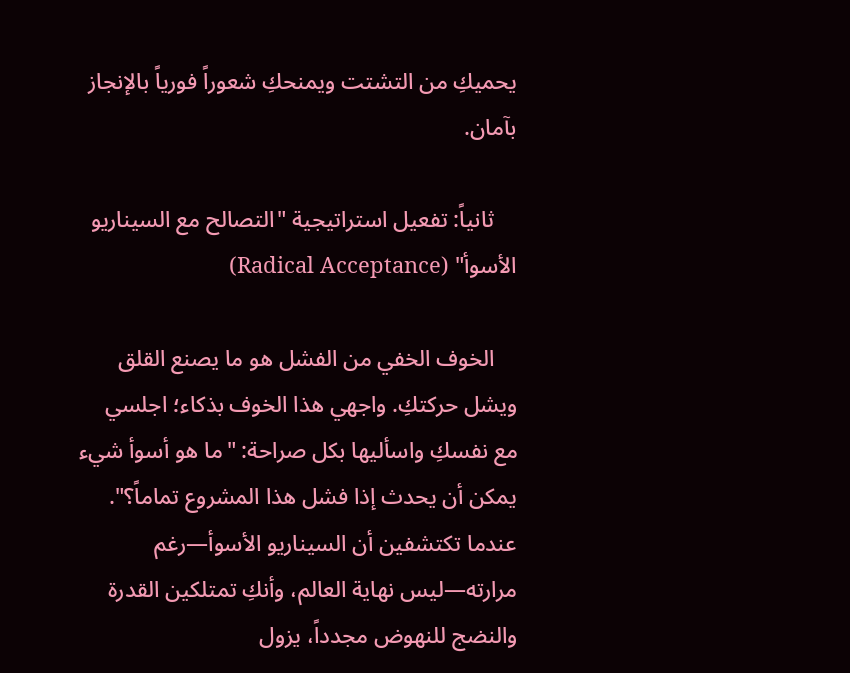يحميكِ من التشتت ويمنحكِ شعوراً فورياً بالإنجاز بآمان.

    ثانياً: تفعيل استراتيجية "التصالح مع السيناريو الأسوأ" (Radical Acceptance)

    الخوف الخفي من الفشل هو ما يصنع القلق ويشل حركتكِ. واجهي هذا الخوف بذكاء؛ اجلسي مع نفسكِ واسأليها بكل صراحة: "ما هو أسوأ شيء يمكن أن يحدث إذا فشل هذا المشروع تماماً؟". عندما تكتشفين أن السيناريو الأسوأ—رغم مرارته—ليس نهاية العالم، وأنكِ تمتلكين القدرة والنضج للنهوض مجدداً، يزول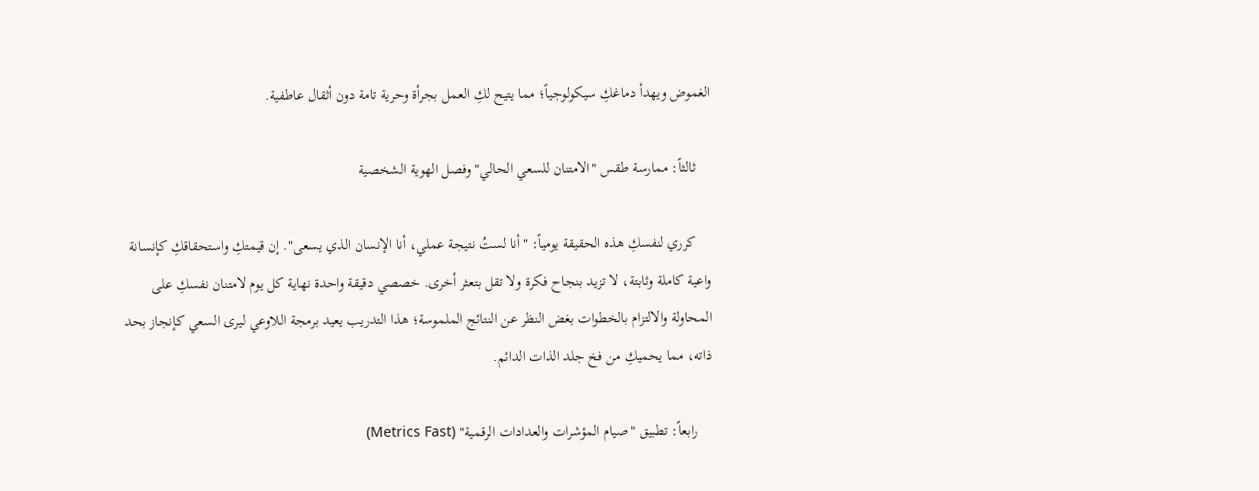الغموض ويهدأ دماغكِ سيكولوجياً؛ مما يتيح لكِ العمل بجرأة وحرية تامة دون أثقال عاطفية.

    ثالثاً: ممارسة طقس "الامتنان للسعي الحالي" وفصل الهوية الشخصية

    كرري لنفسكِ هذه الحقيقة يومياً: "أنا لستُ نتيجة عملي، أنا الإنسان الذي يسعى". إن قيمتكِ واستحقاقكِ كإنسانة واعية كاملة وثابتة، لا تزيد بنجاح فكرة ولا تقل بتعثر أخرى. خصصي دقيقة واحدة نهاية كل يوم لامتنان نفسكِ على المحاولة والالتزام بالخطوات بغض النظر عن النتائج الملموسة؛ هذا التدريب يعيد برمجة اللاوعي ليرى السعي كإنجاز بحد ذاته، مما يحميكِ من فخ جلد الذات الدائم.

    رابعاً: تطبيق "صيام المؤشرات والعدادات الرقمية" (Metrics Fast)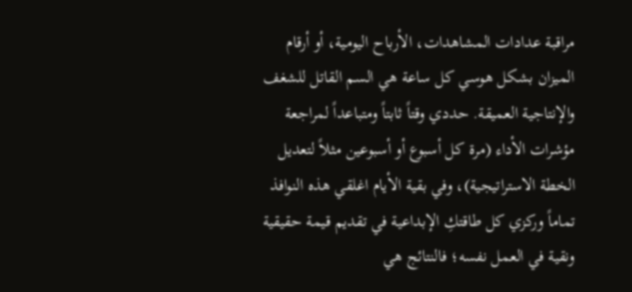مراقبة عدادات المشاهدات، الأرباح اليومية، أو أرقام الميزان بشكل هوسي كل ساعة هي السم القاتل للشغف والإنتاجية العميقة. حددي وقتاً ثابتاً ومتباعداً لمراجعة مؤشرات الأداء (مرة كل أسبوع أو أسبوعين مثلاً لتعديل الخطة الاستراتيجية)، وفي بقية الأيام اغلقي هذه النوافذ تماماً وركزي كل طاقتكِ الإبداعية في تقديم قيمة حقيقية ونقية في العمل نفسه؛ فالنتائج هي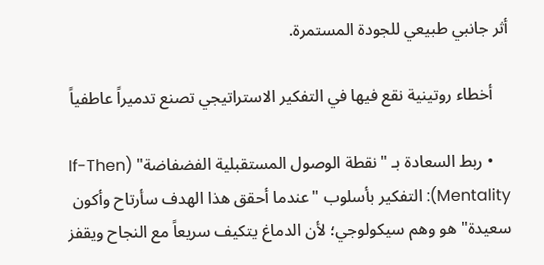أثر جانبي طبيعي للجودة المستمرة.

    أخطاء روتينية نقع فيها في التفكير الاستراتيجي تصنع تدميراً عاطفياً

    • ربط السعادة بـ "نقطة الوصول المستقبلية الفضفاضة" (If-Then Mentality): التفكير بأسلوب "عندما أحقق هذا الهدف سأرتاح وأكون سعيدة" هو وهم سيكولوجي؛ لأن الدماغ يتكيف سريعاً مع النجاح ويقفز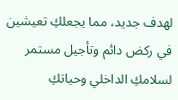لهدف جديد، مما يجعلكِ تعيشين في ركض دائم وتأجيل مستمر لسلامكِ الداخلي وحياتكِ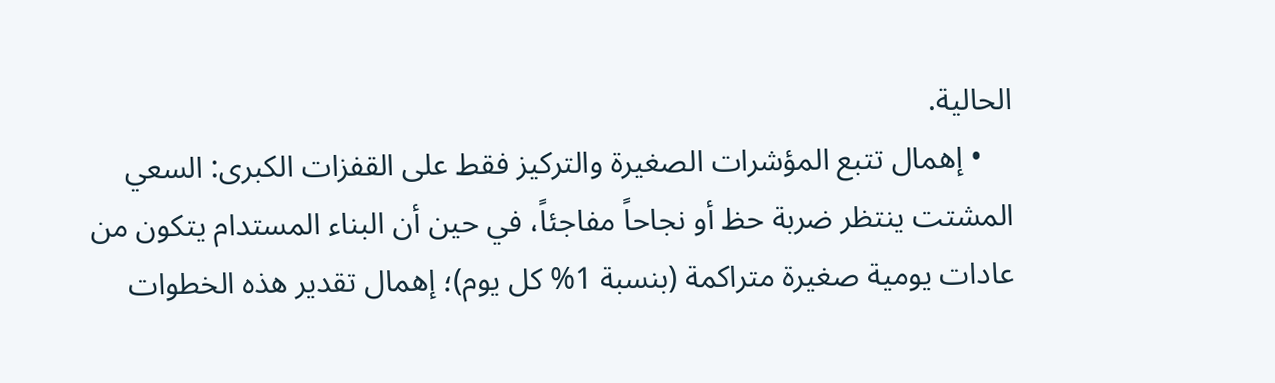الحالية.
    • إهمال تتبع المؤشرات الصغيرة والتركيز فقط على القفزات الكبرى: السعي المشتت ينتظر ضربة حظ أو نجاحاً مفاجئاً، في حين أن البناء المستدام يتكون من عادات يومية صغيرة متراكمة (بنسبة 1% كل يوم)؛ إهمال تقدير هذه الخطوات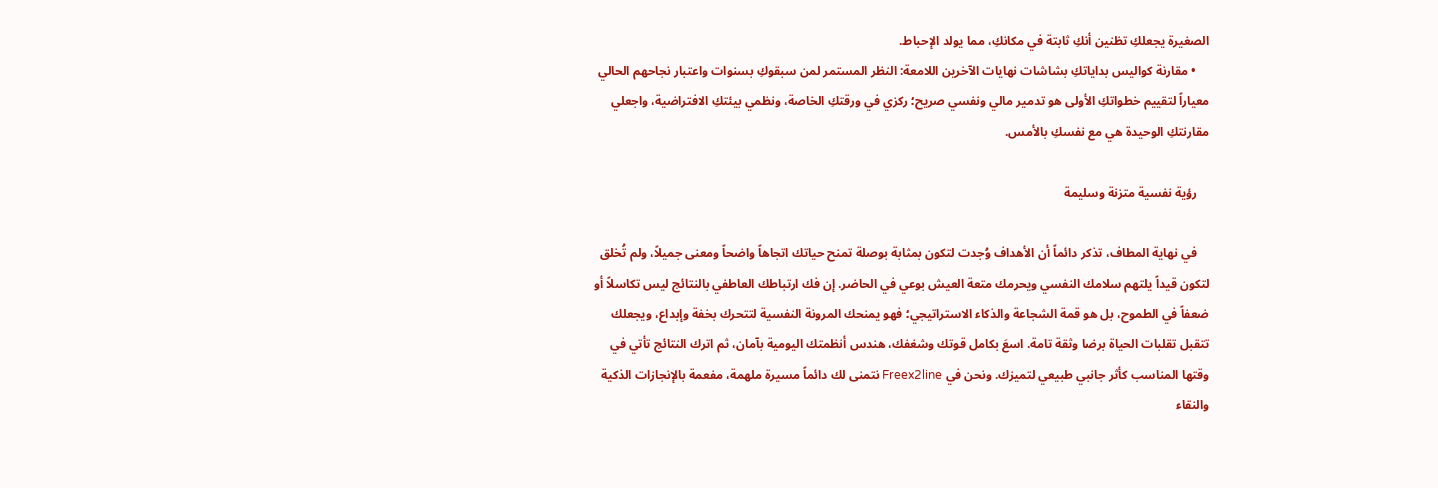الصغيرة يجعلكِ تظنين أنكِ ثابتة في مكانكِ، مما يولد الإحباط.
    • مقارنة كواليس بداياتكِ بشاشات نهايات الآخرين اللامعة: النظر المستمر لمن سبقوكِ بسنوات واعتبار نجاحهم الحالي معياراً لتقييم خطواتكِ الأولى هو تدمير مالي ونفسي صريح؛ ركزي في ورقتكِ الخاصة، ونظمي بيئتكِ الافتراضية، واجعلي مقارنتكِ الوحيدة هي مع نفسكِ بالأمس.

    رؤية نفسية متزنة وسليمة

    في نهاية المطاف، تذكر دائماً أن الأهداف وُجدت لتكون بمثابة بوصلة تمنح حياتك اتجاهاً واضحاً ومعنى جميلاً، ولم تُخلق لتكون قيداً يلتهم سلامك النفسي ويحرمك متعة العيش بوعي في الحاضر. إن فك ارتباطك العاطفي بالنتائج ليس تكاسلاً أو ضعفاً في الطموح، بل هو قمة الشجاعة والذكاء الاستراتيجي؛ فهو يمنحك المرونة النفسية لتتحرك بخفة وإبداع، ويجعلك تتقبل تقلبات الحياة برضا وثقة تامة. اسعَ بكامل قوتك وشغفك، هندس أنظمتك اليومية بآمان، ثم اترك النتائج تأتي في وقتها المناسب كأثر جانبي طبيعي لتميزك. ونحن في Freex2line نتمنى لك دائماً مسيرة ملهمة، مفعمة بالإنجازات الذكية والنقاء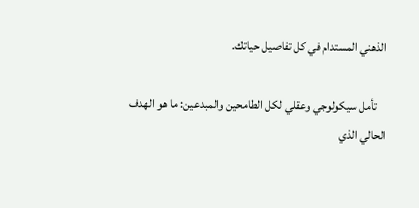الذهني المستدام في كل تفاصيل حياتك.

    تأمل سيكولوجي وعقلي لكل الطامحين والمبدعين: ما هو الهدف الحالي الذي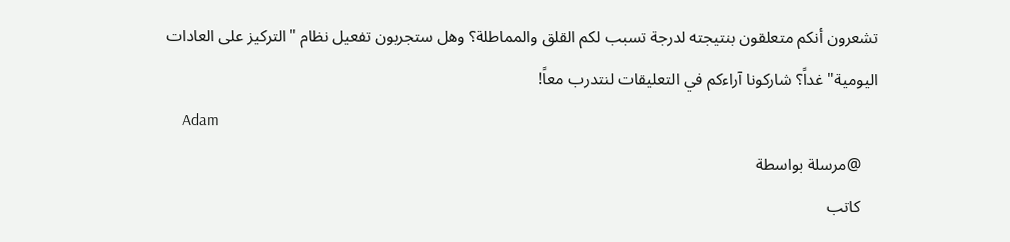تشعرون أنكم متعلقون بنتيجته لدرجة تسبب لكم القلق والمماطلة؟ وهل ستجربون تفعيل نظام "التركيز على العادات اليومية" غداً؟ شاركونا آراءكم في التعليقات لنتدرب معاً!
    Adam
    @مرسلة بواسطة
    كاتب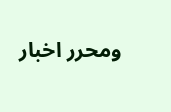ومحرر اخبار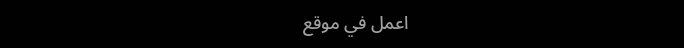اعمل في موقع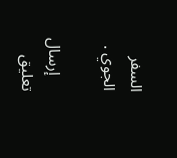السفر الجوي .

    إرسال تعليق